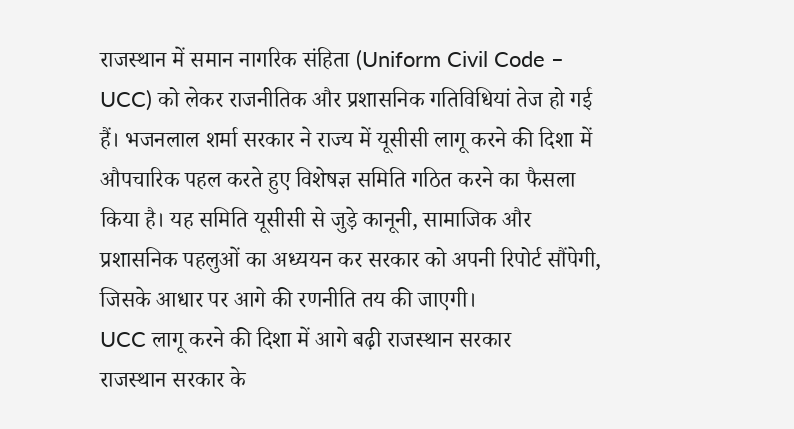राजस्थान में समान नागरिक संहिता (Uniform Civil Code – UCC) को लेकर राजनीतिक और प्रशासनिक गतिविधियां तेज हो गई हैं। भजनलाल शर्मा सरकार ने राज्य में यूसीसी लागू करने की दिशा में औपचारिक पहल करते हुए विशेषज्ञ समिति गठित करने का फैसला किया है। यह समिति यूसीसी से जुड़े कानूनी, सामाजिक और प्रशासनिक पहलुओं का अध्ययन कर सरकार को अपनी रिपोर्ट सौंपेगी, जिसके आधार पर आगे की रणनीति तय की जाएगी।
UCC लागू करने की दिशा में आगे बढ़ी राजस्थान सरकार
राजस्थान सरकार के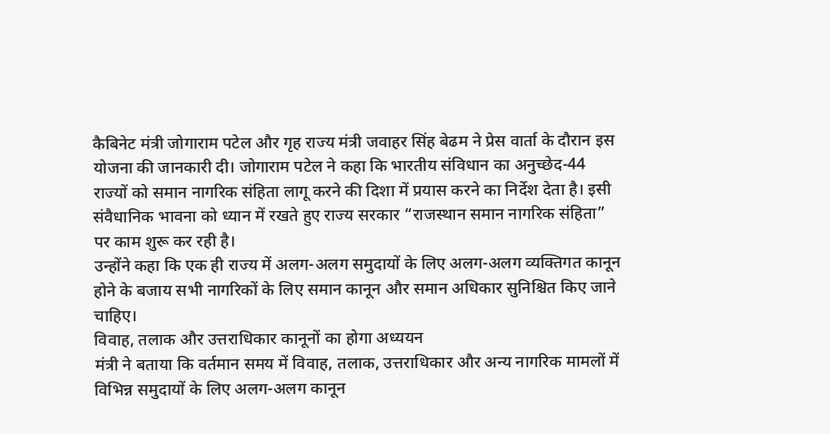कैबिनेट मंत्री जोगाराम पटेल और गृह राज्य मंत्री जवाहर सिंह बेढम ने प्रेस वार्ता के दौरान इस योजना की जानकारी दी। जोगाराम पटेल ने कहा कि भारतीय संविधान का अनुच्छेद-44 राज्यों को समान नागरिक संहिता लागू करने की दिशा में प्रयास करने का निर्देश देता है। इसी संवैधानिक भावना को ध्यान में रखते हुए राज्य सरकार “राजस्थान समान नागरिक संहिता” पर काम शुरू कर रही है।
उन्होंने कहा कि एक ही राज्य में अलग-अलग समुदायों के लिए अलग-अलग व्यक्तिगत कानून होने के बजाय सभी नागरिकों के लिए समान कानून और समान अधिकार सुनिश्चित किए जाने चाहिए।
विवाह, तलाक और उत्तराधिकार कानूनों का होगा अध्ययन
मंत्री ने बताया कि वर्तमान समय में विवाह, तलाक, उत्तराधिकार और अन्य नागरिक मामलों में विभिन्न समुदायों के लिए अलग-अलग कानून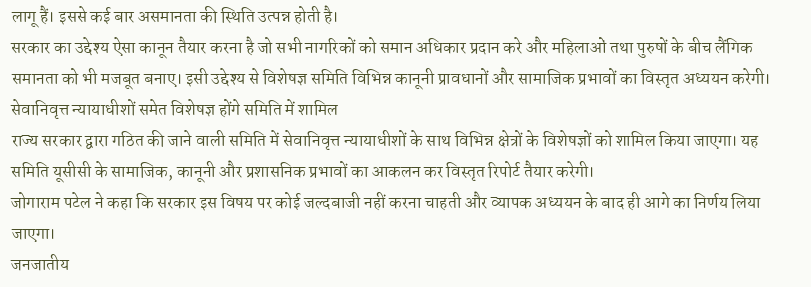लागू हैं। इससे कई बार असमानता की स्थिति उत्पन्न होती है।
सरकार का उद्देश्य ऐसा कानून तैयार करना है जो सभी नागरिकों को समान अधिकार प्रदान करे और महिलाओं तथा पुरुषों के बीच लैंगिक समानता को भी मजबूत बनाए। इसी उद्देश्य से विशेषज्ञ समिति विभिन्न कानूनी प्रावधानों और सामाजिक प्रभावों का विस्तृत अध्ययन करेगी।
सेवानिवृत्त न्यायाधीशों समेत विशेषज्ञ होंगे समिति में शामिल
राज्य सरकार द्वारा गठित की जाने वाली समिति में सेवानिवृत्त न्यायाधीशों के साथ विभिन्न क्षेत्रों के विशेषज्ञों को शामिल किया जाएगा। यह समिति यूसीसी के सामाजिक, कानूनी और प्रशासनिक प्रभावों का आकलन कर विस्तृत रिपोर्ट तैयार करेगी।
जोगाराम पटेल ने कहा कि सरकार इस विषय पर कोई जल्दबाजी नहीं करना चाहती और व्यापक अध्ययन के बाद ही आगे का निर्णय लिया जाएगा।
जनजातीय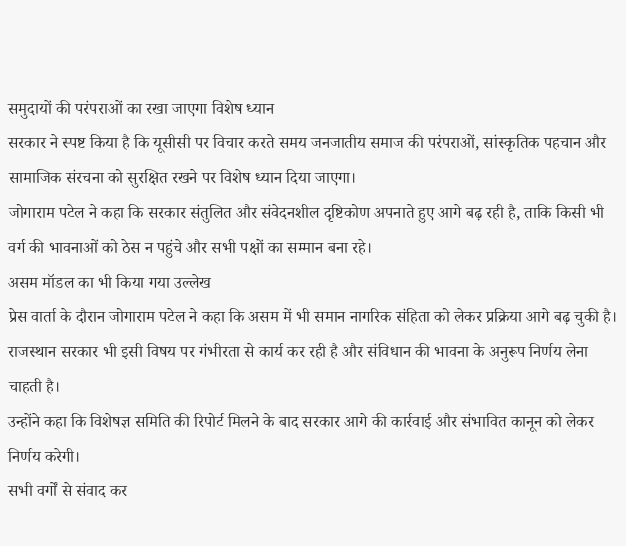समुदायों की परंपराओं का रखा जाएगा विशेष ध्यान
सरकार ने स्पष्ट किया है कि यूसीसी पर विचार करते समय जनजातीय समाज की परंपराओं, सांस्कृतिक पहचान और सामाजिक संरचना को सुरक्षित रखने पर विशेष ध्यान दिया जाएगा।
जोगाराम पटेल ने कहा कि सरकार संतुलित और संवेदनशील दृष्टिकोण अपनाते हुए आगे बढ़ रही है, ताकि किसी भी वर्ग की भावनाओं को ठेस न पहुंचे और सभी पक्षों का सम्मान बना रहे।
असम मॉडल का भी किया गया उल्लेख
प्रेस वार्ता के दौरान जोगाराम पटेल ने कहा कि असम में भी समान नागरिक संहिता को लेकर प्रक्रिया आगे बढ़ चुकी है। राजस्थान सरकार भी इसी विषय पर गंभीरता से कार्य कर रही है और संविधान की भावना के अनुरूप निर्णय लेना चाहती है।
उन्होंने कहा कि विशेषज्ञ समिति की रिपोर्ट मिलने के बाद सरकार आगे की कार्रवाई और संभावित कानून को लेकर निर्णय करेगी।
सभी वर्गों से संवाद कर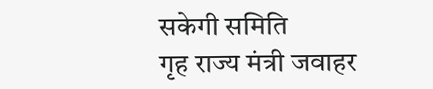सकेगी समिति
गृह राज्य मंत्री जवाहर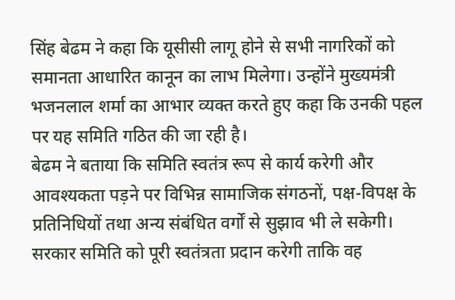सिंह बेढम ने कहा कि यूसीसी लागू होने से सभी नागरिकों को समानता आधारित कानून का लाभ मिलेगा। उन्होंने मुख्यमंत्री भजनलाल शर्मा का आभार व्यक्त करते हुए कहा कि उनकी पहल पर यह समिति गठित की जा रही है।
बेढम ने बताया कि समिति स्वतंत्र रूप से कार्य करेगी और आवश्यकता पड़ने पर विभिन्न सामाजिक संगठनों, पक्ष-विपक्ष के प्रतिनिधियों तथा अन्य संबंधित वर्गों से सुझाव भी ले सकेगी। सरकार समिति को पूरी स्वतंत्रता प्रदान करेगी ताकि वह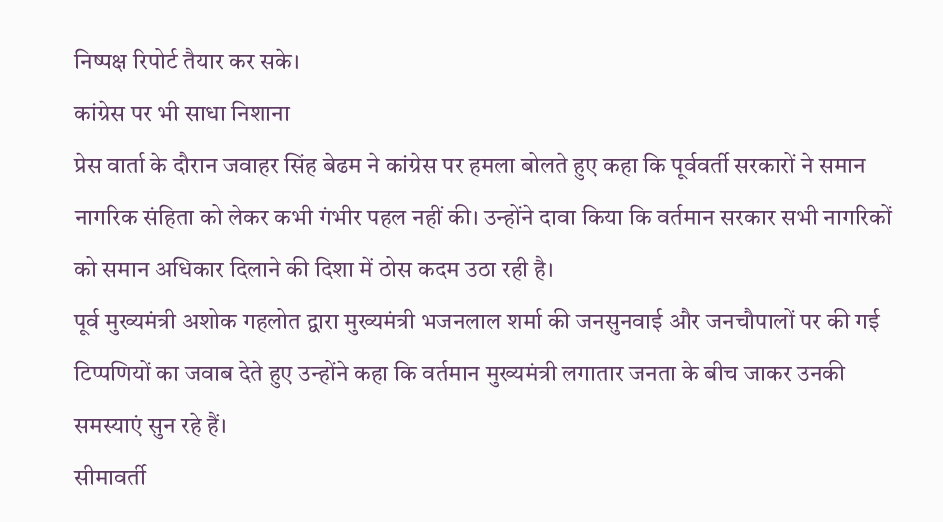निष्पक्ष रिपोर्ट तैयार कर सके।
कांग्रेस पर भी साधा निशाना
प्रेस वार्ता के दौरान जवाहर सिंह बेढम ने कांग्रेस पर हमला बोलते हुए कहा कि पूर्ववर्ती सरकारों ने समान नागरिक संहिता को लेकर कभी गंभीर पहल नहीं की। उन्होंने दावा किया कि वर्तमान सरकार सभी नागरिकों को समान अधिकार दिलाने की दिशा में ठोस कदम उठा रही है।
पूर्व मुख्यमंत्री अशोक गहलोत द्वारा मुख्यमंत्री भजनलाल शर्मा की जनसुनवाई और जनचौपालों पर की गई टिप्पणियों का जवाब देते हुए उन्होंने कहा कि वर्तमान मुख्यमंत्री लगातार जनता के बीच जाकर उनकी समस्याएं सुन रहे हैं।
सीमावर्ती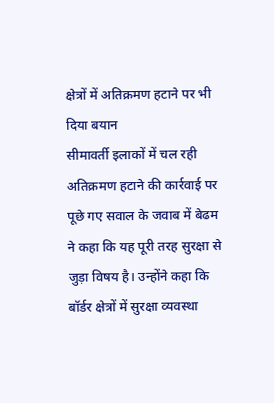क्षेत्रों में अतिक्रमण हटाने पर भी दिया बयान
सीमावर्ती इलाकों में चल रही अतिक्रमण हटाने की कार्रवाई पर पूछे गए सवाल के जवाब में बेढम ने कहा कि यह पूरी तरह सुरक्षा से जुड़ा विषय है। उन्होंने कहा कि बॉर्डर क्षेत्रों में सुरक्षा व्यवस्था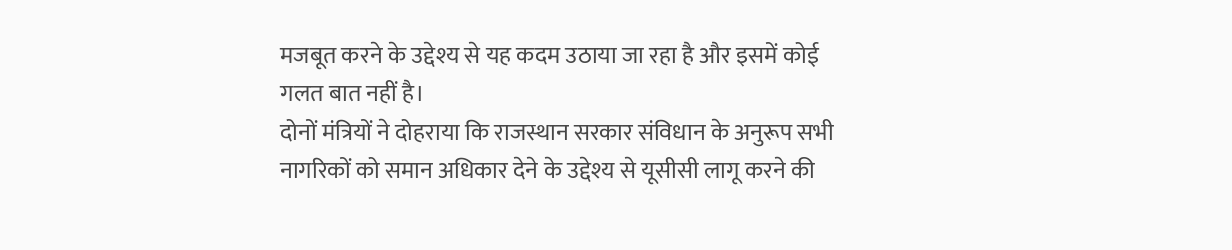मजबूत करने के उद्देश्य से यह कदम उठाया जा रहा है और इसमें कोई गलत बात नहीं है।
दोनों मंत्रियों ने दोहराया कि राजस्थान सरकार संविधान के अनुरूप सभी नागरिकों को समान अधिकार देने के उद्देश्य से यूसीसी लागू करने की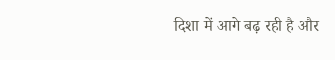दिशा में आगे बढ़ रही है और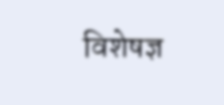विशेषज्ञ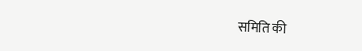समिति की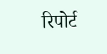रिपोर्ट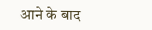आने के बाद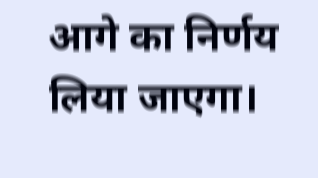आगे का निर्णय लिया जाएगा।